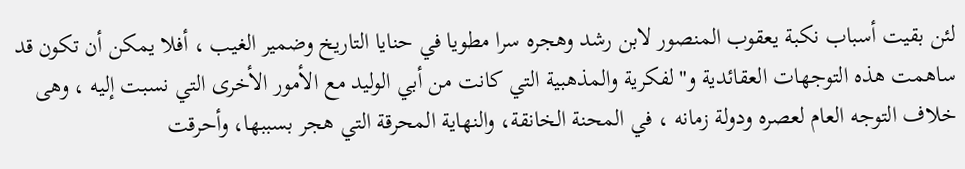لئن بقيت أسباب نكبة يعقوب المنصور لابن رشد وهجره سرا مطويا في حنايا التاريخ وضمير الغيب ، أفلا يمكن أن تكون قد ساهمت هذه التوجهات العقائدية و"لفكرية والمذهبية التي كانت من أبي الوليد مع الأمور الأخرى التي نسبت إليه ، وهى خلاف التوجه العام لعصره ودولة زمانه ، في المحنة الخانقة، والنهاية المحرقة التي هجر بسببها، وأحرقت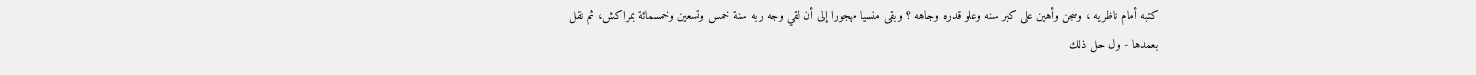كتبه أمام ناظريه ، وسجن وأهين على كبر سنه وعلو قدره وجاهه ؟ وبقى منسيا مهجورا إلى أن لقي وجه ربه سنة خمس وتسعين وخمسمائة بمراكش، ثم نقل بعمدها - ول حل ذلك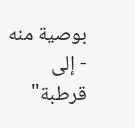بوصية منه - إلى قرطبة"